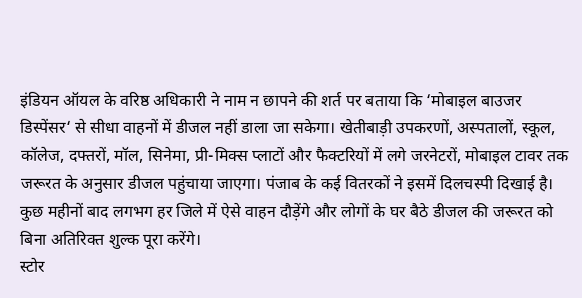इंडियन ऑयल के वरिष्ठ अधिकारी ने नाम न छापने की शर्त पर बताया कि ‘मोबाइल बाउजर डिस्पेंसर‘ से सीधा वाहनों में डीजल नहीं डाला जा सकेगा। खेतीबाड़ी उपकरणों, अस्पतालों, स्कूल, कॉलेज, दफ्तरों, मॉल, सिनेमा, प्री-मिक्स प्लाटों और फैक्टरियों में लगे जरनेटरों, मोबाइल टावर तक जरूरत के अनुसार डीजल पहुंचाया जाएगा। पंजाब के कई वितरकों ने इसमें दिलचस्पी दिखाई है। कुछ महीनों बाद लगभग हर जिले में ऐसे वाहन दौड़ेंगे और लोगों के घर बैठे डीजल की जरूरत को बिना अतिरिक्त शुल्क पूरा करेंगे।
स्टोर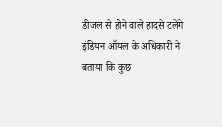डीजल से होने वाले हादसे टलेंगे
इंडियन ऑयल के अधिकारी ने बताया कि कुछ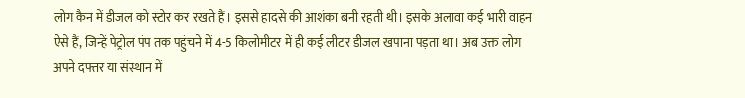लोग कैन में डीजल को स्टोर कर रखते हैं। इससे हादसे की आशंका बनी रहती थी। इसके अलावा कई भारी वाहन ऐसे हैं, जिन्हें पेट्रोल पंप तक पहुंचने में 4-5 किलोमीटर में ही कई लीटर डीजल खपाना पड़ता था। अब उक्त लोग अपने दफ्तर या संस्थान में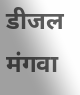डीजल मंगवा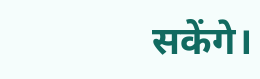सकेंगे।